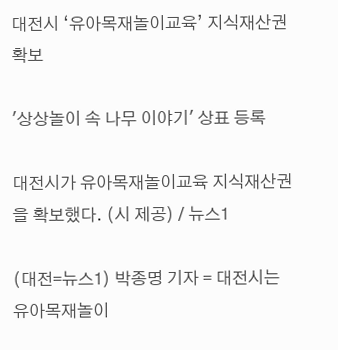대전시 ‘유아목재놀이교육’ 지식재산권 확보

'상상놀이 속 나무 이야기' 상표 등록

대전시가 유아목재놀이교육 지식재산권을 확보했다. (시 제공) / 뉴스1

(대전=뉴스1) 박종명 기자 = 대전시는 유아목재놀이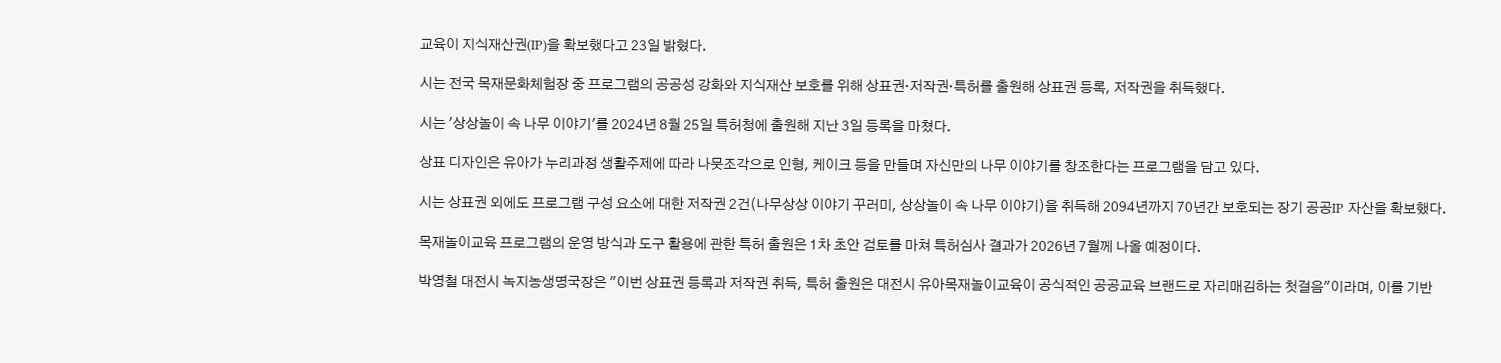교육이 지식재산권(IP)을 확보했다고 23일 밝혔다.

시는 전국 목재문화체험장 중 프로그램의 공공성 강화와 지식재산 보호를 위해 상표권·저작권·특허를 출원해 상표권 등록, 저작권을 취득했다.

시는 '상상놀이 속 나무 이야기'를 2024년 8월 25일 특허청에 출원해 지난 3일 등록을 마쳤다.

상표 디자인은 유아가 누리과정 생활주제에 따라 나뭇조각으로 인형, 케이크 등을 만들며 자신만의 나무 이야기를 창조한다는 프로그램을 담고 있다.

시는 상표권 외에도 프로그램 구성 요소에 대한 저작권 2건(나무상상 이야기 꾸러미, 상상놀이 속 나무 이야기)을 취득해 2094년까지 70년간 보호되는 장기 공공IP 자산을 확보했다.

목재놀이교육 프로그램의 운영 방식과 도구 활용에 관한 특허 출원은 1차 초안 검토를 마쳐 특허심사 결과가 2026년 7월께 나올 예정이다.

박영철 대전시 녹지농생명국장은 "이번 상표권 등록과 저작권 취득, 특허 출원은 대전시 유아목재놀이교육이 공식적인 공공교육 브랜드로 자리매김하는 첫걸음"이라며, 이를 기반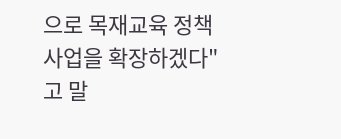으로 목재교육 정책사업을 확장하겠다"고 말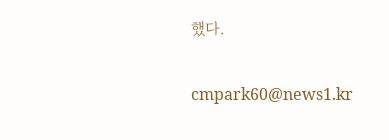했다.

cmpark60@news1.kr